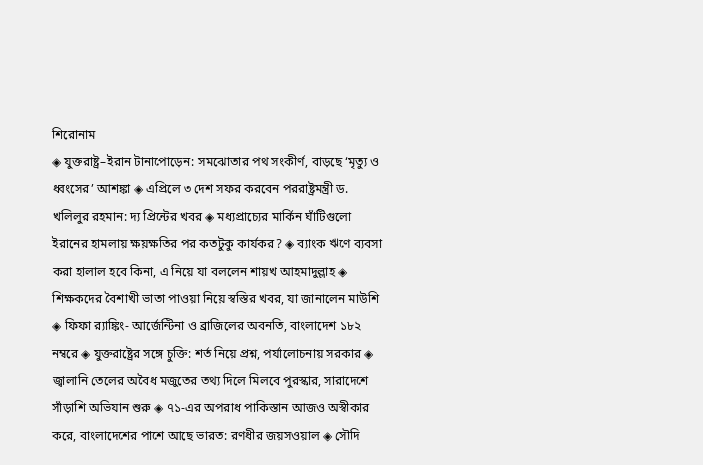শিরোনাম
◈ যুক্তরাষ্ট্র–ইরান টানাপোড়েন: সমঝোতার পথ সংকীর্ণ, বাড়ছে ‘মৃত্যু ও ধ্বংসের’ আশঙ্কা ◈ এপ্রিলে ৩ দেশ সফর করবেন পররাষ্ট্রমন্ত্রী ড. খলিলুর রহমান: দ্য প্রিন্টের খবর ◈ মধ্যপ্রাচ্যের মার্কিন ঘাঁটিগুলো ইরানের হামলায় ক্ষয়ক্ষতির পর কতটুকু কার্যকর? ◈ ব্যাংক ঋণে ব্যবসা করা হালাল হবে কিনা, এ নিয়ে যা বললেন শায়খ আহমাদুল্লাহ ◈ শিক্ষকদের বৈশাখী ভাতা পাওয়া নিয়ে স্বস্তির খবর, যা জানালেন মাউশি ◈ ফিফা র‍্যাঙ্কিং- আর্জেন্টিনা ও ব্রাজিলের অবনতি, বাংলা‌দেশ ১৮২ নম্ব‌রে ◈ যুক্তরাষ্ট্রের সঙ্গে চুক্তি: শর্ত নিয়ে প্রশ্ন, পর্যালোচনায় সরকার ◈ জ্বালানি তেলের অবৈধ মজুতের তথ্য দিলে মিলবে পুরস্কার, সারাদেশে সাঁড়াশি অভিযান শুরু ◈ ৭১-এর অপরাধ পাকিস্তান আজও অস্বীকার করে, বাংলাদেশের পাশে আছে ভারত: রণধীর জয়সওয়াল ◈ সৌদি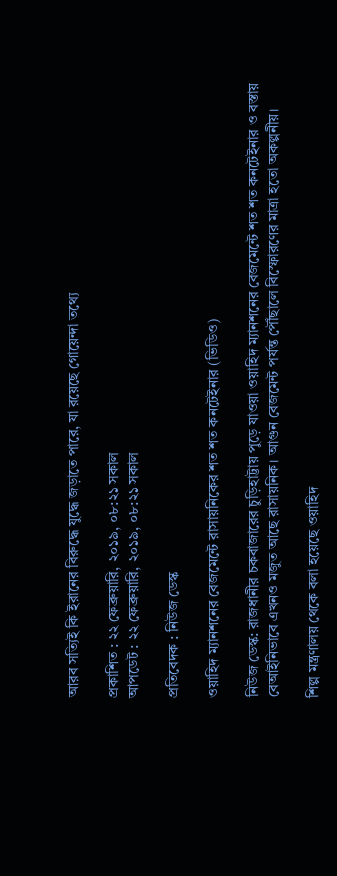আরব সত্যিই কি ইরানের বিরুদ্ধে যুদ্ধে জড়াতে পারে, যা রয়েছে গোয়েন্দা তথ্যে

প্রকাশিত : ২২ ফেব্রুয়ারি, ২০১৯, ০৮:২১ সকাল
আপডেট : ২২ ফেব্রুয়ারি, ২০১৯, ০৮:২১ সকাল

প্রতিবেদক : নিউজ ডেস্ক

ওয়াহিদ ম্যানশনের বেজমেন্টে রাসায়নিকের শত শত কনটেইনার (ভিডিও)

নিউজ ডেস্ক: রাজধানীর চকবাজারের চুড়িহাট্টায় পুড়ে যাওয়া ওয়াহিদ ম্যানশনের বেজমেন্টে শত শত কনটেইনার ও বস্তায় বেআইনিভাবে এখনও মজুত আছে রাসায়নিক। আগুন বেজমেন্ট পর্যন্ত পৌঁছালে বিস্ফোরণের মাত্রা হতো অকল্পনীয়।

শিল্প মন্ত্রণালয় থেকে বলা হয়েছে ওয়াহিদ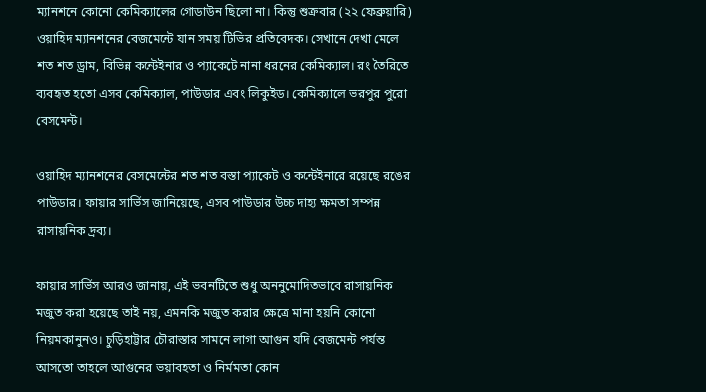ম্যানশনে কোনো কেমিক্যালের গোডাউন ছিলো না। কিন্তু শুক্রবার (২২ ফেব্রুয়ারি) ওয়াহিদ ম্যানশনের বেজমেন্টে যান সময় টিভির প্রতিবেদক। সেখানে দেখা মেলে শত শত ড্রাম, বিভিন্ন কন্টেইনার ও প্যাকেটে নানা ধরনের কেমিক্যাল। রং তৈরিতে ব্যবহৃত হতো এসব কেমিক্যাল, পাউডার এবং লিকুইড। কেমিক্যালে ভরপুর পুরো বেসমেন্ট।

ওয়াহিদ ম্যানশনের বেসমেন্টের শত শত বস্তা প্যাকেট ও কন্টেইনারে রয়েছে রঙের পাউডার। ফায়ার সার্ভিস জানিয়েছে, এসব পাউডার উচ্চ দাহ্য ক্ষমতা সম্পন্ন রাসায়নিক দ্রব্য।

ফায়ার সার্ভিস আরও জানায়, এই ভবনটিতে শুধু অননুমোদিতভাবে রাসায়নিক মজুত করা হয়েছে তাই নয়, এমনকি মজুত করার ক্ষেত্রে মানা হয়নি কোনো নিয়মকানুনও। চুড়িহাট্টার চৌরাস্তার সামনে লাগা আগুন যদি বেজমেন্ট পর্যন্ত আসতো তাহলে আগুনের ভয়াবহতা ও নির্মমতা কোন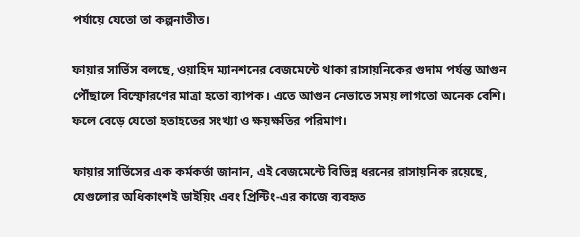পর্যায়ে যেতো তা কল্পনাতীত।

ফায়ার সার্ভিস বলছে, ওয়াহিদ ম্যানশনের বেজমেন্টে থাকা রাসায়নিকের গুদাম পর্যন্ত আগুন পৌঁছালে বিস্ফোরণের মাত্রা হতো ব্যাপক। এতে আগুন নেভাতে সময় লাগতো অনেক বেশি। ফলে বেড়ে যেতো হতাহতের সংখ্যা ও ক্ষয়ক্ষতির পরিমাণ।

ফায়ার সার্ভিসের এক কর্মকর্তা জানান, এই বেজমেন্টে বিভিন্ন ধরনের রাসায়নিক রয়েছে, যেগুলোর অধিকাংশই ডাইয়িং এবং প্রিন্টিং-এর কাজে ব্যবহৃত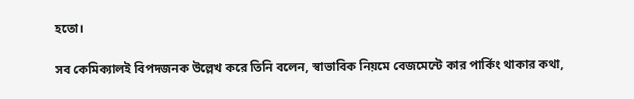হতো।

সব কেমিক্যালই বিপদজনক উল্লেখ করে তিনি বলেন, স্বাভাবিক নিয়মে বেজমেন্টে কার পার্কিং থাকার কথা,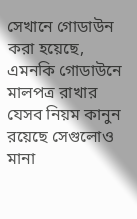সেখানে গোডাউন করা হয়েছে, এমনকি গোডাউনে মালপত্র রাখার যেসব নিয়ম কানুন রয়েছে সেগুলোও মানা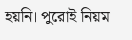হয়নি। পুরোই নিয়ম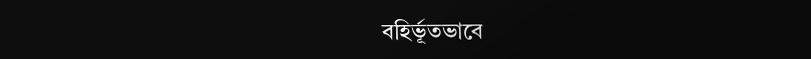বহির্ভূতভাবে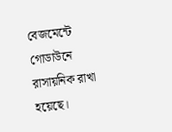বেজমেন্টে গোডাউনে রাসায়নিক রাখা হয়েছে।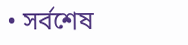• সর্বশেষ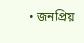• জনপ্রিয়